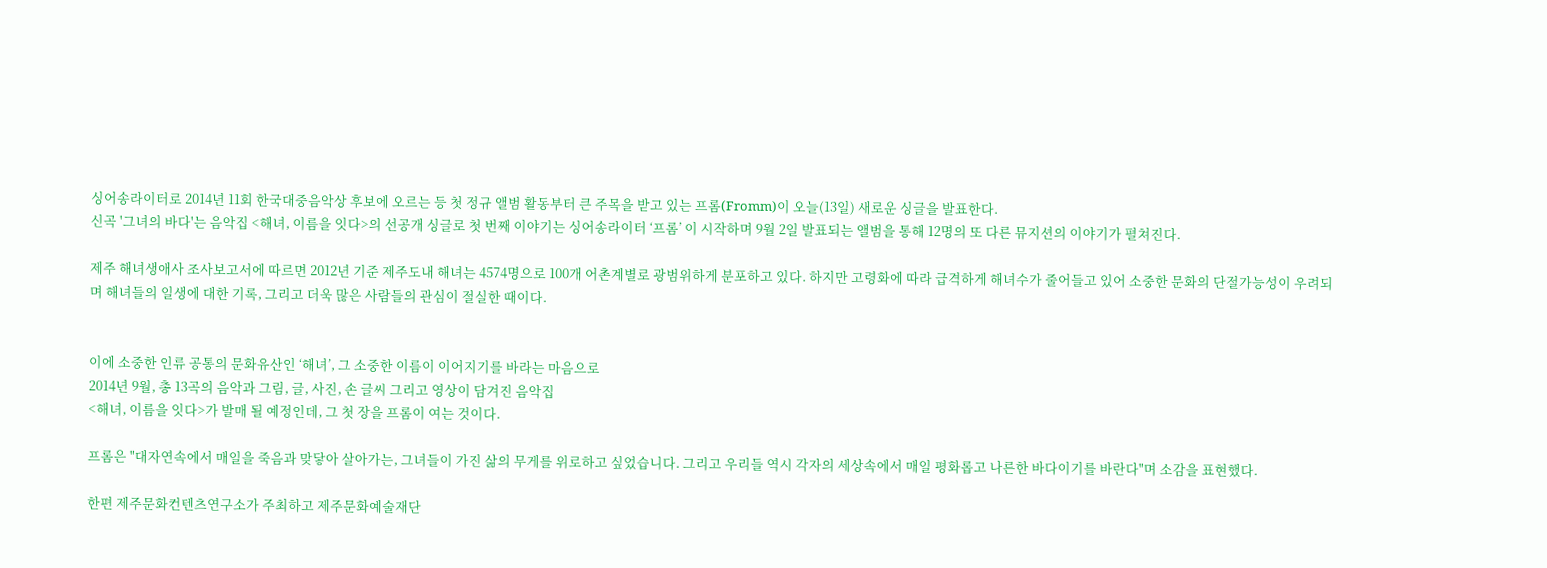싱어송라이터로 2014년 11회 한국대중음악상 후보에 오르는 등 첫 정규 앨범 활동부터 큰 주목을 받고 있는 프롬(Fromm)이 오늘(13일) 새로운 싱글을 발표한다.
신곡 '그녀의 바다'는 음악집 <해녀, 이름을 잇다>의 선공개 싱글로 첫 번째 이야기는 싱어송라이터 ‘프롬’ 이 시작하며 9월 2일 발표되는 앨범을 통해 12명의 또 다른 뮤지션의 이야기가 펼쳐진다.

제주 해녀생애사 조사보고서에 따르면 2012년 기준 제주도내 해녀는 4574명으로 100개 어촌계별로 광범위하게 분포하고 있다. 하지만 고령화에 따라 급격하게 해녀수가 줄어들고 있어 소중한 문화의 단절가능성이 우려되며 해녀들의 일생에 대한 기록, 그리고 더욱 많은 사람들의 관심이 절실한 때이다.


이에 소중한 인류 공통의 문화유산인 ‘해녀’, 그 소중한 이름이 이어지기를 바라는 마음으로
2014년 9월, 총 13곡의 음악과 그림, 글, 사진, 손 글씨 그리고 영상이 담겨진 음악집
<해녀, 이름을 잇다>가 발매 될 예정인데, 그 첫 장을 프롬이 여는 것이다.

프롬은 "대자연속에서 매일을 죽음과 맞닿아 살아가는, 그녀들이 가진 삶의 무게를 위로하고 싶었습니다. 그리고 우리들 역시 각자의 세상속에서 매일 평화롭고 나른한 바다이기를 바란다"며 소감을 표현했다.

한편 제주문화컨텐츠연구소가 주최하고 제주문화예술재단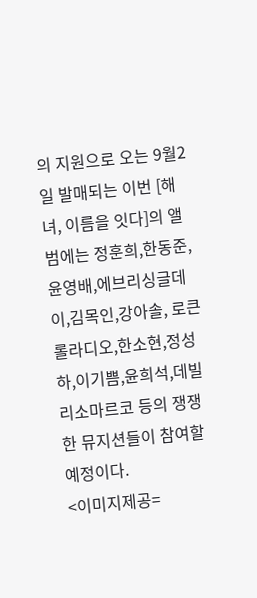의 지원으로 오는 9월2일 발매되는 이번 [해녀, 이름을 잇다]의 앨범에는 정훈희,한동준,윤영배,에브리싱글데이,김목인,강아솔, 로큰롤라디오,한소현,정성하,이기쁨,윤희석,데빌리소마르코 등의 쟁쟁한 뮤지션들이 참여할 예정이다.
<이미지제공=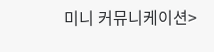미니 커뮤니케이션>